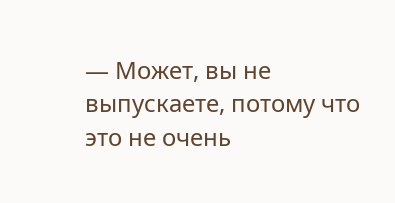— Может, вы не выпускаете, потому что это не очень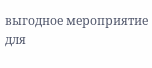выгодное мероприятие для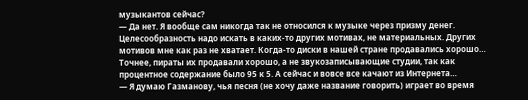музыкантов сейчас?
— Да нет. Я вообще сам никогда так не относился к музыке через призму денег. Целесообразность надо искать в каких-то других мотивах, не материальных. Других мотивов мне как раз не хватает. Когда-то диски в нашей стране продавались хорошо… Точнее, пираты их продавали хорошо, а не звукозаписывающие студии, так как процентное содержание было 95 к 5. А сейчас и вовсе все качают из Интернета…
— Я думаю Газманову, чья песня (не хочу даже название говорить) играет во время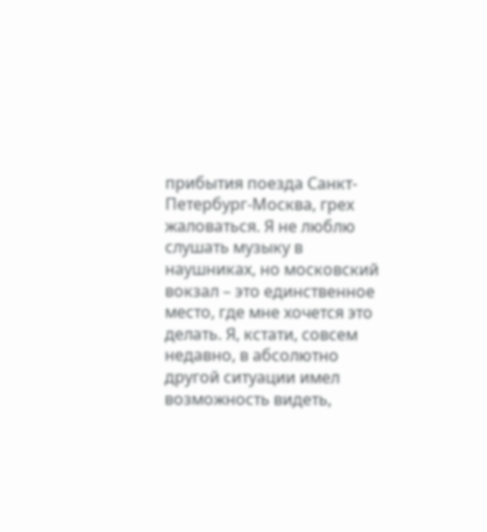прибытия поезда Санкт-Петербург-Москва, грех жаловаться. Я не люблю слушать музыку в наушниках, но московский вокзал – это единственное место, где мне хочется это делать. Я, кстати, совсем недавно, в абсолютно другой ситуации имел возможность видеть,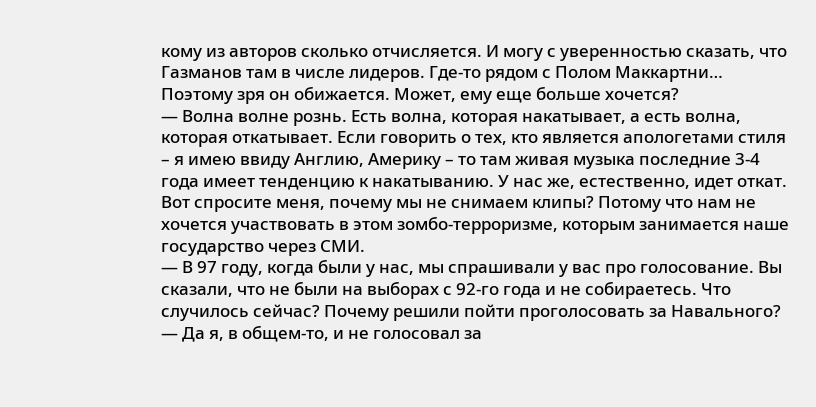кому из авторов сколько отчисляется. И могу с уверенностью сказать, что Газманов там в числе лидеров. Где-то рядом с Полом Маккартни… Поэтому зря он обижается. Может, ему еще больше хочется?
— Волна волне рознь. Есть волна, которая накатывает, а есть волна, которая откатывает. Если говорить о тех, кто является апологетами стиля – я имею ввиду Англию, Америку – то там живая музыка последние 3-4 года имеет тенденцию к накатыванию. У нас же, естественно, идет откат. Вот спросите меня, почему мы не снимаем клипы? Потому что нам не хочется участвовать в этом зомбо-терроризме, которым занимается наше государство через СМИ.
— В 97 году, когда были у нас, мы спрашивали у вас про голосование. Вы сказали, что не были на выборах с 92-го года и не собираетесь. Что случилось сейчас? Почему решили пойти проголосовать за Навального?
— Да я, в общем-то, и не голосовал за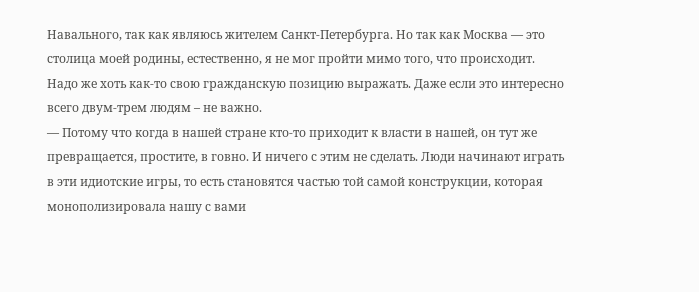Навального, так как являюсь жителем Санкт-Петербурга. Но так как Москва — это столица моей родины, естественно, я не мог пройти мимо того, что происходит. Надо же хоть как-то свою гражданскую позицию выражать. Даже если это интересно всего двум-трем людям – не важно.
— Потому что когда в нашей стране кто-то приходит к власти в нашей, он тут же превращается, простите, в говно. И ничего с этим не сделать. Люди начинают играть в эти идиотские игры, то есть становятся частью той самой конструкции, которая монополизировала нашу с вами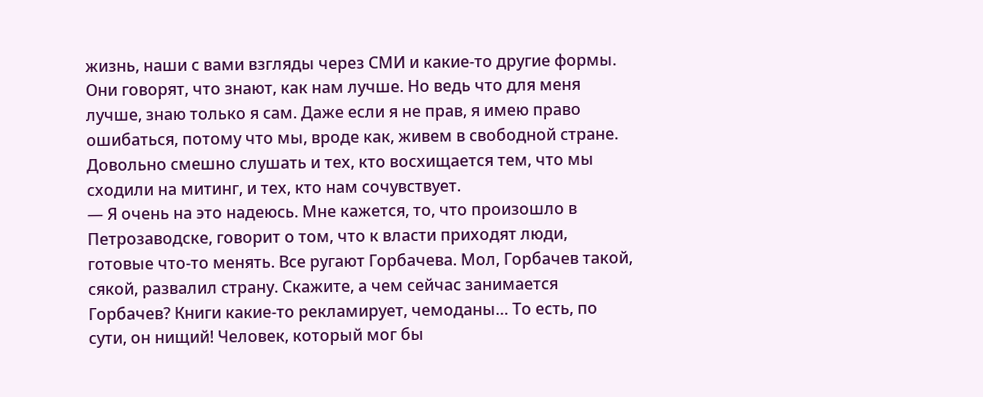жизнь, наши с вами взгляды через СМИ и какие-то другие формы. Они говорят, что знают, как нам лучше. Но ведь что для меня лучше, знаю только я сам. Даже если я не прав, я имею право ошибаться, потому что мы, вроде как, живем в свободной стране. Довольно смешно слушать и тех, кто восхищается тем, что мы сходили на митинг, и тех, кто нам сочувствует.
— Я очень на это надеюсь. Мне кажется, то, что произошло в Петрозаводске, говорит о том, что к власти приходят люди, готовые что-то менять. Все ругают Горбачева. Мол, Горбачев такой, сякой, развалил страну. Скажите, а чем сейчас занимается Горбачев? Книги какие-то рекламирует, чемоданы… То есть, по сути, он нищий! Человек, который мог бы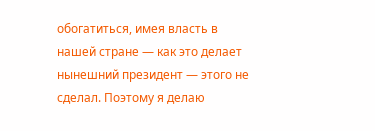обогатиться, имея власть в нашей стране — как это делает нынешний президент — этого не сделал. Поэтому я делаю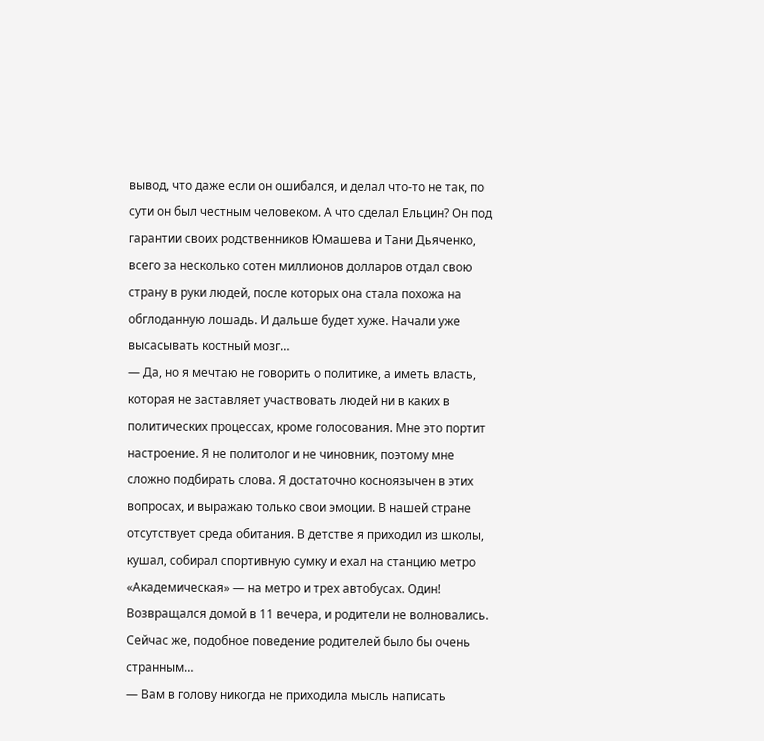вывод, что даже если он ошибался, и делал что-то не так, по сути он был честным человеком. А что сделал Ельцин? Он под гарантии своих родственников Юмашева и Тани Дьяченко, всего за несколько сотен миллионов долларов отдал свою страну в руки людей, после которых она стала похожа на обглоданную лошадь. И дальше будет хуже. Начали уже высасывать костный мозг…
— Да, но я мечтаю не говорить о политике, а иметь власть, которая не заставляет участвовать людей ни в каких в политических процессах, кроме голосования. Мне это портит настроение. Я не политолог и не чиновник, поэтому мне сложно подбирать слова. Я достаточно косноязычен в этих вопросах, и выражаю только свои эмоции. В нашей стране отсутствует среда обитания. В детстве я приходил из школы, кушал, собирал спортивную сумку и ехал на станцию метро «Академическая» — на метро и трех автобусах. Один! Возвращался домой в 11 вечера, и родители не волновались. Сейчас же, подобное поведение родителей было бы очень странным…
— Вам в голову никогда не приходила мысль написать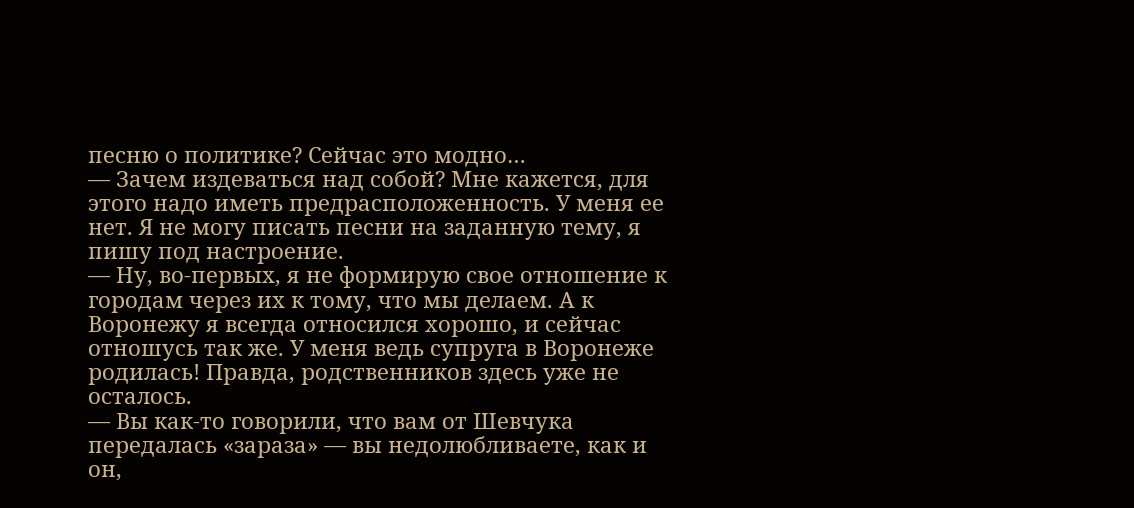песню о политике? Сейчас это модно…
— Зачем издеваться над собой? Мне кажется, для этого надо иметь предрасположенность. У меня ее нет. Я не могу писать песни на заданную тему, я пишу под настроение.
— Ну, во-первых, я не формирую свое отношение к городам через их к тому, что мы делаем. А к Воронежу я всегда относился хорошо, и сейчас отношусь так же. У меня ведь супруга в Воронеже родилась! Правда, родственников здесь уже не осталось.
— Вы как-то говорили, что вам от Шевчука передалась «зараза» — вы недолюбливаете, как и он,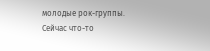молодые рок-группы. Сейчас что-то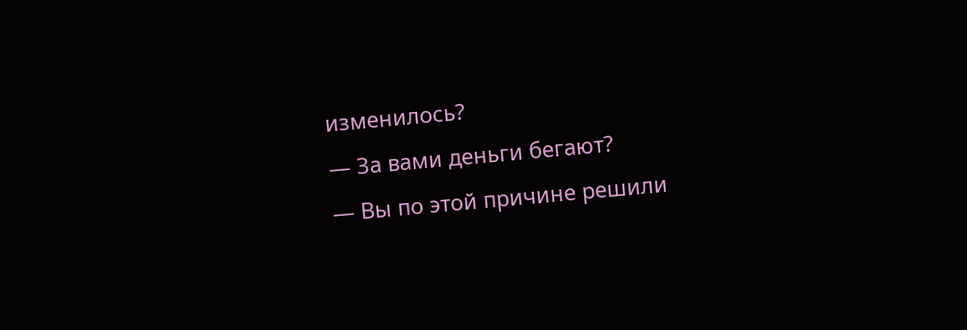изменилось?
— За вами деньги бегают?
— Вы по этой причине решили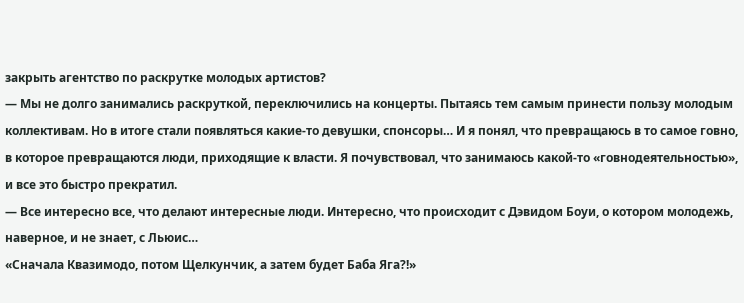закрыть агентство по раскрутке молодых артистов?
— Мы не долго занимались раскруткой, переключились на концерты. Пытаясь тем самым принести пользу молодым коллективам. Но в итоге стали появляться какие-то девушки, спонсоры… И я понял, что превращаюсь в то самое говно, в которое превращаются люди, приходящие к власти. Я почувствовал, что занимаюсь какой-то «говнодеятельностью», и все это быстро прекратил.
— Все интересно все, что делают интересные люди. Интересно, что происходит с Дэвидом Боуи, о котором молодежь, наверное, и не знает, с Льюис…
«Сначала Квазимодо, потом Щелкунчик, а затем будет Баба Яга?!»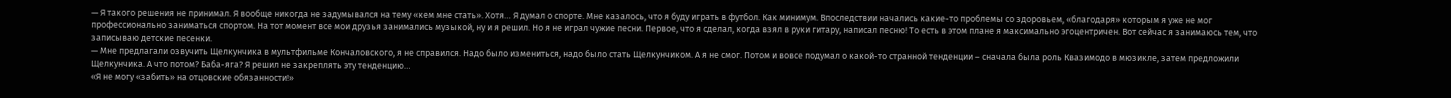— Я такого решения не принимал. Я вообще никогда не задумывался на тему «кем мне стать». Хотя… Я думал о спорте. Мне казалось, что я буду играть в футбол. Как минимум. Впоследствии начались какие-то проблемы со здоровьем, «благодаря» которым я уже не мог профессионально заниматься спортом. На тот момент все мои друзья занимались музыкой, ну и я решил. Но я не играл чужие песни. Первое, что я сделал, когда взял в руки гитару, написал песню! То есть в этом плане я максимально эгоцентричен. Вот сейчас я занимаюсь тем, что записываю детские песенки.
— Мне предлагали озвучить Щелкунчика в мультфильме Кончаловского, я не справился. Надо было измениться, надо было стать Щелкунчиком. А я не смог. Потом и вовсе подумал о какой-то странной тенденции – сначала была роль Квазимодо в мюзикле, затем предложили Щелкунчика. А что потом? Баба-яга? Я решил не закреплять эту тенденцию…
«Я не могу «забить» на отцовские обязанности!»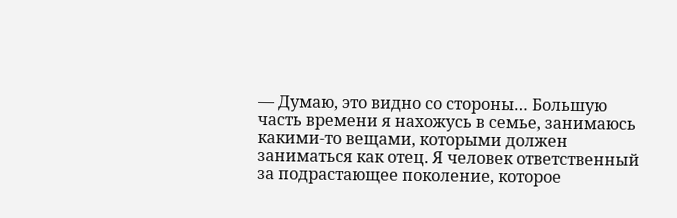— Думаю, это видно со стороны… Большую часть времени я нахожусь в семье, занимаюсь какими-то вещами, которыми должен заниматься как отец. Я человек ответственный за подрастающее поколение, которое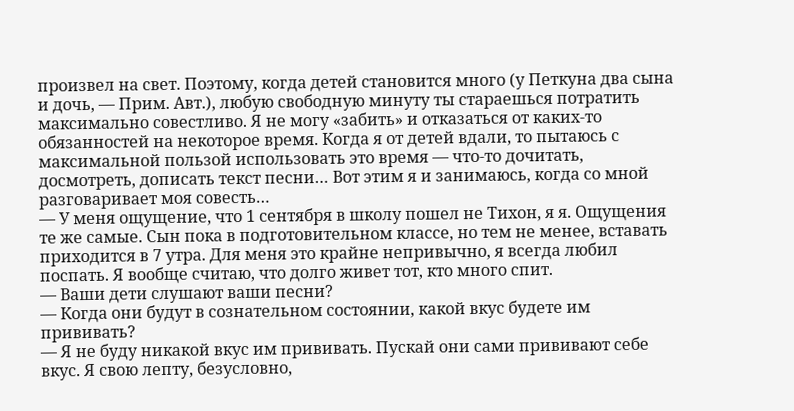произвел на свет. Поэтому, когда детей становится много (у Петкуна два сына и дочь, — Прим. Авт.), любую свободную минуту ты стараешься потратить максимально совестливо. Я не могу «забить» и отказаться от каких-то обязанностей на некоторое время. Когда я от детей вдали, то пытаюсь с максимальной пользой использовать это время — что-то дочитать, досмотреть, дописать текст песни… Вот этим я и занимаюсь, когда со мной разговаривает моя совесть…
— У меня ощущение, что 1 сентября в школу пошел не Тихон, я я. Ощущения те же самые. Сын пока в подготовительном классе, но тем не менее, вставать приходится в 7 утра. Для меня это крайне непривычно, я всегда любил поспать. Я вообще считаю, что долго живет тот, кто много спит.
— Ваши дети слушают ваши песни?
— Когда они будут в сознательном состоянии, какой вкус будете им прививать?
— Я не буду никакой вкус им прививать. Пускай они сами прививают себе вкус. Я свою лепту, безусловно,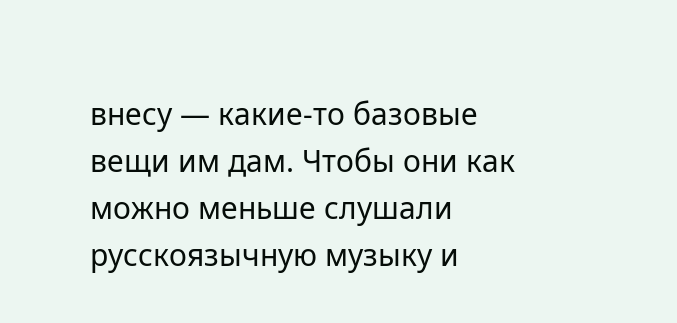внесу — какие-то базовые вещи им дам. Чтобы они как можно меньше слушали русскоязычную музыку и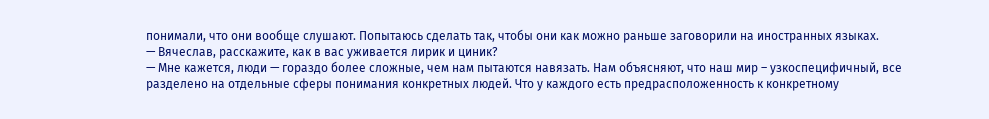понимали, что они вообще слушают. Попытаюсь сделать так, чтобы они как можно раньше заговорили на иностранных языках.
— Вячеслав, расскажите, как в вас уживается лирик и циник?
— Мне кажется, люди — гораздо более сложные, чем нам пытаются навязать. Нам объясняют, что наш мир – узкоспецифичный, все разделено на отдельные сферы понимания конкретных людей. Что у каждого есть предрасположенность к конкретному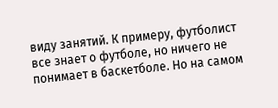виду занятий. К примеру, футболист все знает о футболе, но ничего не понимает в баскетболе. Но на самом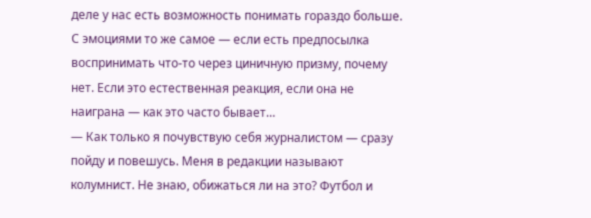деле у нас есть возможность понимать гораздо больше. С эмоциями то же самое — если есть предпосылка воспринимать что-то через циничную призму, почему нет. Если это естественная реакция, если она не наиграна — как это часто бывает…
— Как только я почувствую себя журналистом — сразу пойду и повешусь. Меня в редакции называют колумнист. Не знаю, обижаться ли на это? Футбол и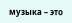музыка – это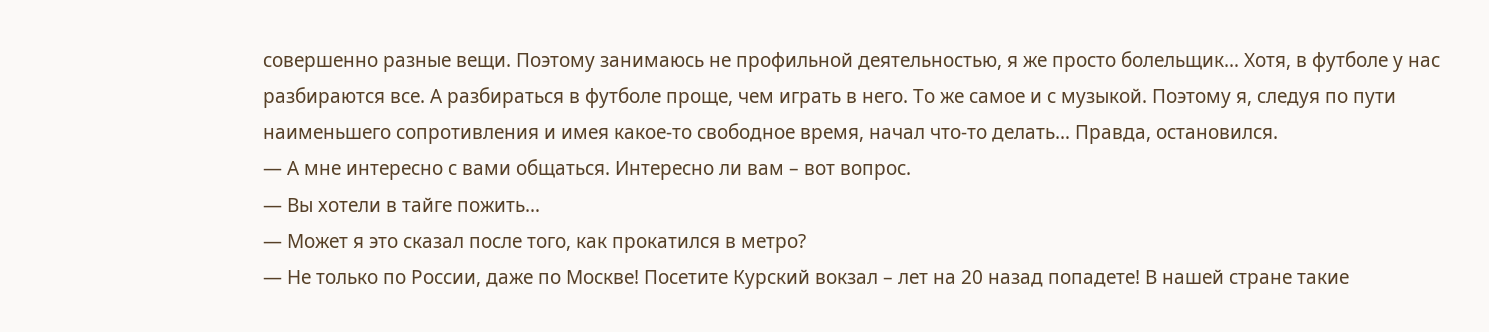совершенно разные вещи. Поэтому занимаюсь не профильной деятельностью, я же просто болельщик… Хотя, в футболе у нас разбираются все. А разбираться в футболе проще, чем играть в него. То же самое и с музыкой. Поэтому я, следуя по пути наименьшего сопротивления и имея какое-то свободное время, начал что-то делать… Правда, остановился.
— А мне интересно с вами общаться. Интересно ли вам – вот вопрос.
— Вы хотели в тайге пожить…
— Может я это сказал после того, как прокатился в метро?
— Не только по России, даже по Москве! Посетите Курский вокзал – лет на 20 назад попадете! В нашей стране такие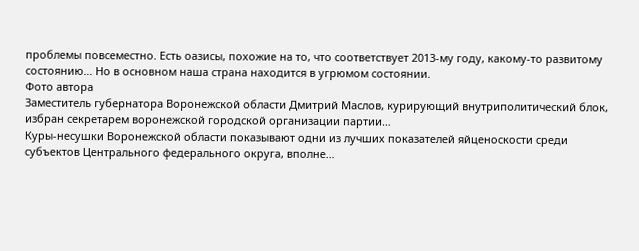проблемы повсеместно. Есть оазисы, похожие на то, что соответствует 2013-му году, какому-то развитому состоянию… Но в основном наша страна находится в угрюмом состоянии.
Фото автора
Заместитель губернатора Воронежской области Дмитрий Маслов, курирующий внутриполитический блок, избран секретарем воронежской городской организации партии…
Куры-несушки Воронежской области показывают одни из лучших показателей яйценоскости среди субъектов Центрального федерального округа, вполне…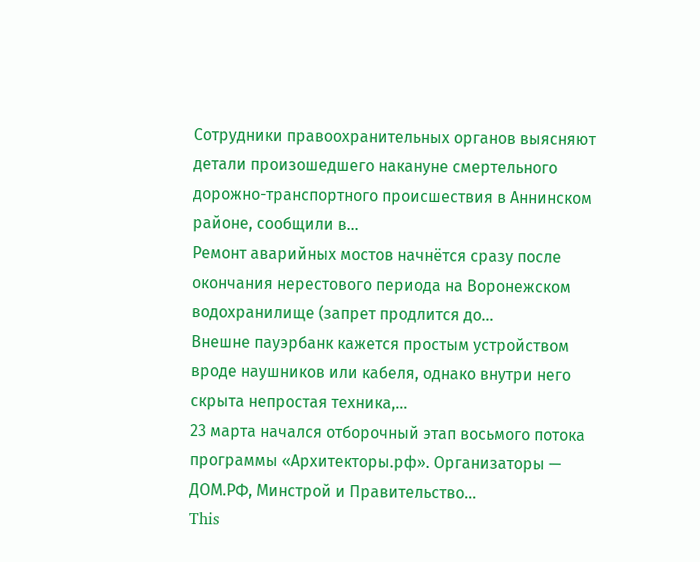Сотрудники правоохранительных органов выясняют детали произошедшего накануне смертельного дорожно-транспортного происшествия в Аннинском районе, сообщили в…
Ремонт аварийных мостов начнётся сразу после окончания нерестового периода на Воронежском водохранилище (запрет продлится до…
Внешне пауэрбанк кажется простым устройством вроде наушников или кабеля, однако внутри него скрыта непростая техника,…
23 марта начался отборочный этап восьмого потока программы «Архитекторы.рф». Организаторы — ДОМ.РФ, Минстрой и Правительство…
This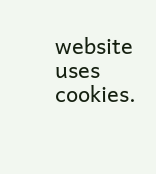website uses cookies.